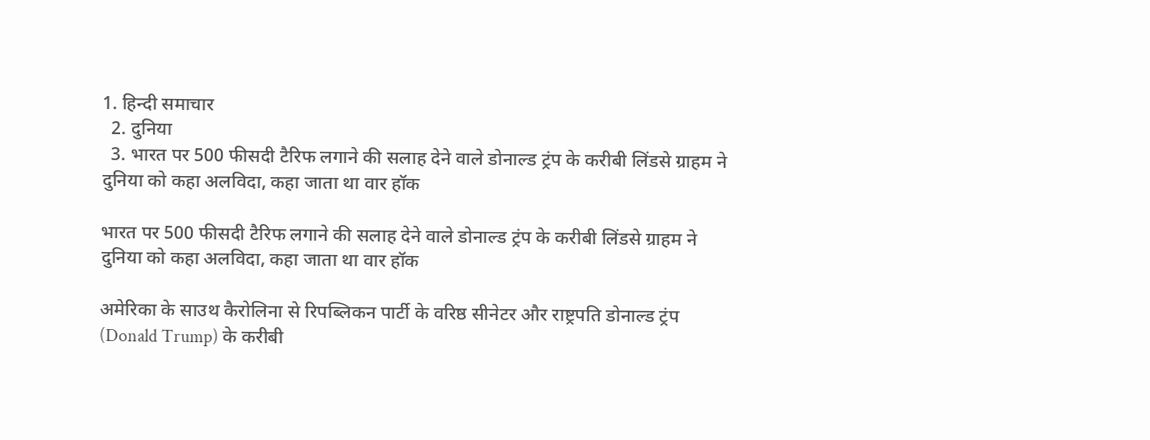1. हिन्दी समाचार
  2. दुनिया
  3. भारत पर 500 फीसदी टैरिफ लगाने की सलाह देने वाले डोनाल्ड ट्रंप के करीबी लिंडसे ग्राहम ने दुनिया को कहा अलविदा, कहा जाता था वार हॉक

भारत पर 500 फीसदी टैरिफ लगाने की सलाह देने वाले डोनाल्ड ट्रंप के करीबी लिंडसे ग्राहम ने दुनिया को कहा अलविदा, कहा जाता था वार हॉक

अमेरिका के साउथ कैरोलिना से रिपब्लिकन पार्टी के वरिष्ठ सीनेटर और राष्ट्रपति डोनाल्ड ट्रंप (Donald Trump) के करीबी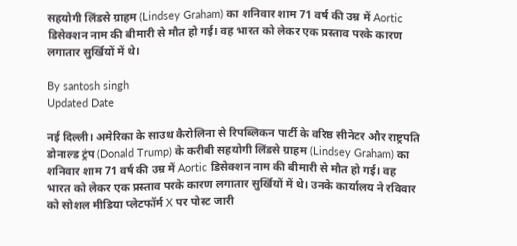सहयोगी लिंडसे ग्राहम (Lindsey Graham) का शनिवार शाम 71 वर्ष की उम्र में Aortic डिसेक्शन नाम की बीमारी से मौत हो गई। वह भारत को लेकर एक प्रस्ताव परके कारण लगातार सुर्खियों में थे।

By santosh singh
Updated Date

नई दिल्ली। अमेरिका के साउथ कैरोलिना से रिपब्लिकन पार्टी के वरिष्ठ सीनेटर और राष्ट्रपति डोनाल्ड ट्रंप (Donald Trump) के करीबी सहयोगी लिंडसे ग्राहम (Lindsey Graham) का शनिवार शाम 71 वर्ष की उम्र में Aortic डिसेक्शन नाम की बीमारी से मौत हो गई। वह भारत को लेकर एक प्रस्ताव परके कारण लगातार सुर्खियों में थे। उनके कार्यालय ने रविवार को सोशल मीडिया प्लेटफॉर्म X पर पोस्ट जारी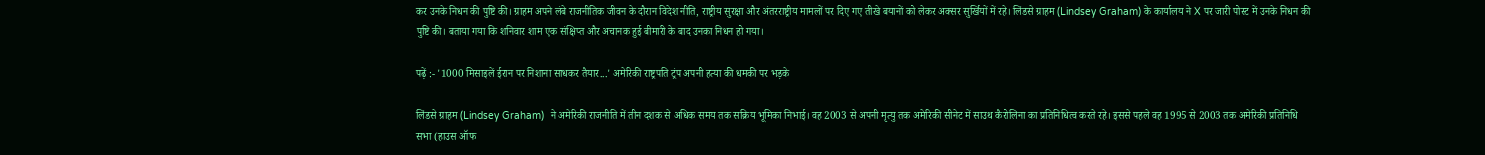कर उनके निधन की पुष्टि की। ग्राहम अपने लंबे राजनीतिक जीवन के दौरान विदेश नीति, राष्ट्रीय सुरक्षा और अंतरराष्ट्रीय मामलों पर दिए गए तीखे बयानों को लेकर अक्सर सुर्खियों में रहे। लिंडसे ग्राहम (Lindsey Graham) के कार्यालय ने X पर जारी पोस्ट में उनके निधन की पुष्टि की। बताया गया कि शनिवार शाम एक संक्षिप्त और अचानक हुई बीमारी के बाद उनका निधन हो गया।

पढ़ें :- '1000 मिसाइलें ईरान पर निशाना साधकर तैयार...' अमेरिकी राष्ट्रपति ट्रंप अपनी हत्या की धमकी पर भड़के

लिंडसे ग्राहम (Lindsey Graham)  ने अमेरिकी राजनीति में तीन दशक से अधिक समय तक सक्रिय भूमिका निभाई। वह 2003 से अपनी मृत्यु तक अमेरिकी सीनेट में साउथ कैरोलिना का प्रतिनिधित्व करते रहे। इससे पहले वह 1995 से 2003 तक अमेरिकी प्रतिनिधि सभा (हाउस ऑफ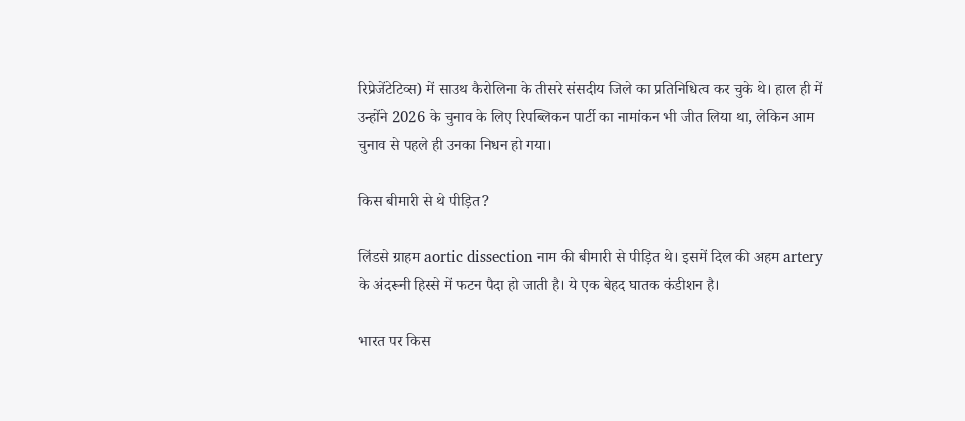रिप्रेजेंटेटिव्स) में साउथ कैरोलिना के तीसरे संसदीय जिले का प्रतिनिधित्व कर चुके थे। हाल ही में उन्होंने 2026 के चुनाव के लिए रिपब्लिकन पार्टी का नामांकन भी जीत लिया था, लेकिन आम चुनाव से पहले ही उनका निधन हो गया।

किस बीमारी से थे पीड़ित?

लिंडसे ग्राहम aortic dissection नाम की बीमारी से पीड़ित थे। इसमें दिल की अहम artery के अंदरूनी हिस्से में फटन पैदा हो जाती है। ये एक बेहद घातक कंडीशन है।

भारत पर किस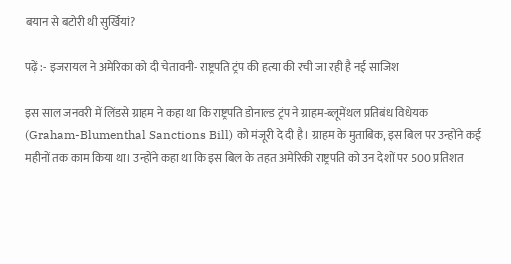बयान से बटोरी थी सुर्खियां?

पढ़ें :- इजरायल ने अमेरिका को दी चेतावनी- राष्ट्रपति ट्रंप की हत्या की रची जा रही है नई साजिश

इस साल जनवरी में लिंडसे ग्राहम ने कहा था कि राष्ट्रपति डोनाल्ड ट्रंप ने ग्राहम-ब्लूमेंथल प्रतिबंध विधेयक (Graham-Blumenthal Sanctions Bill) को मंजूरी दे दी है। ग्राहम के मुताबिक, इस बिल पर उन्होंने कई महीनों तक काम किया था। उन्होंने कहा था कि इस बिल के तहत अमेरिकी राष्ट्रपति को उन देशों पर 500 प्रतिशत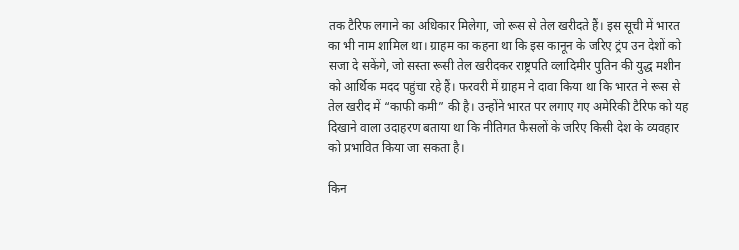तक टैरिफ लगाने का अधिकार मिलेगा, जो रूस से तेल खरीदते हैं। इस सूची में भारत का भी नाम शामिल था। ग्राहम का कहना था कि इस कानून के जरिए ट्रंप उन देशों को सजा दे सकेंगे, जो सस्ता रूसी तेल खरीदकर राष्ट्रपति व्लादिमीर पुतिन की युद्ध मशीन को आर्थिक मदद पहुंचा रहे हैं। फरवरी में ग्राहम ने दावा किया था कि भारत ने रूस से तेल खरीद में “काफी कमी” की है। उन्होंने भारत पर लगाए गए अमेरिकी टैरिफ को यह दिखाने वाला उदाहरण बताया था कि नीतिगत फैसलों के जरिए किसी देश के व्यवहार को प्रभावित किया जा सकता है।

किन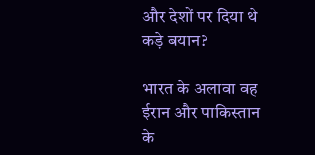और देशों पर दिया थे कड़े बयान?

भारत के अलावा वह ईरान और पाकिस्तान के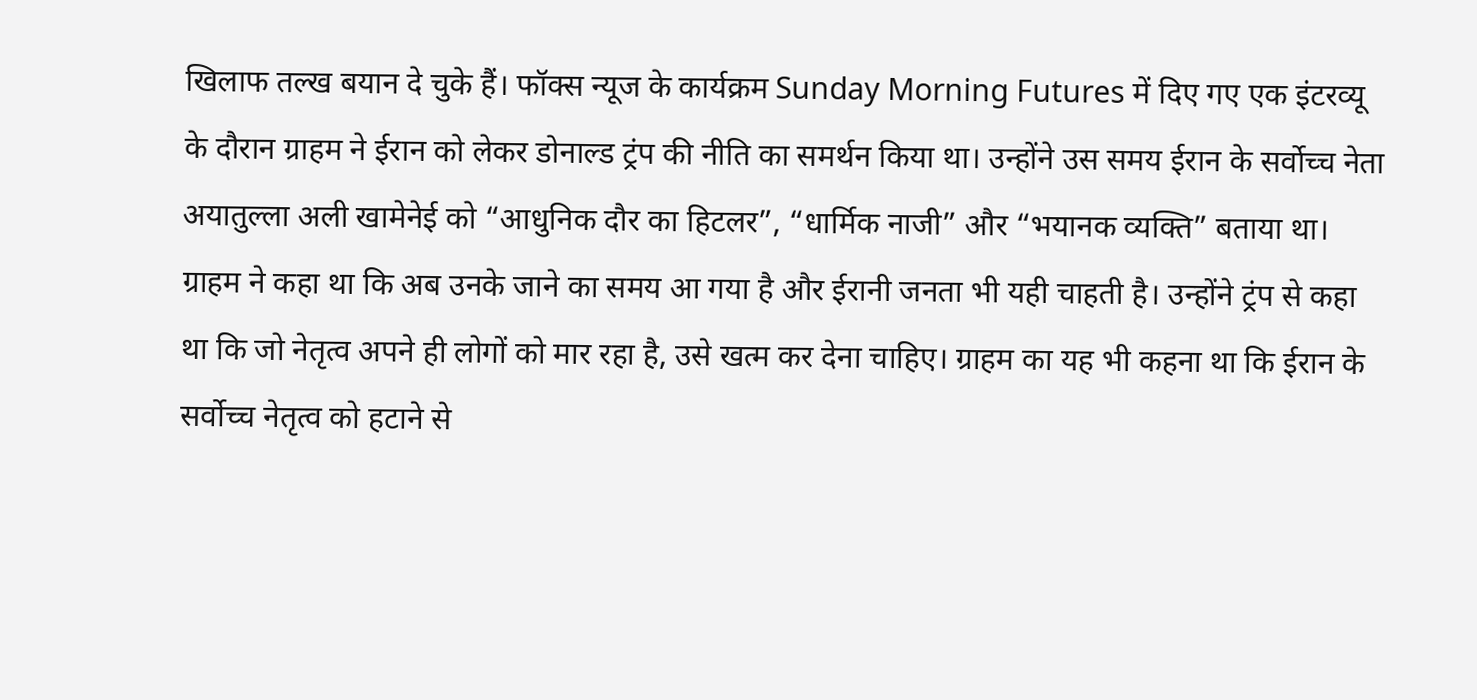खिलाफ तल्ख बयान दे चुके हैं। फॉक्स न्यूज के कार्यक्रम Sunday Morning Futures में दिए गए एक इंटरव्यू के दौरान ग्राहम ने ईरान को लेकर डोनाल्ड ट्रंप की नीति का समर्थन किया था। उन्होंने उस समय ईरान के सर्वोच्च नेता अयातुल्ला अली खामेनेई को “आधुनिक दौर का हिटलर”, “धार्मिक नाजी” और “भयानक व्यक्ति” बताया था। ग्राहम ने कहा था कि अब उनके जाने का समय आ गया है और ईरानी जनता भी यही चाहती है। उन्होंने ट्रंप से कहा था कि जो नेतृत्व अपने ही लोगों को मार रहा है, उसे खत्म कर देना चाहिए। ग्राहम का यह भी कहना था कि ईरान के सर्वोच्च नेतृत्व को हटाने से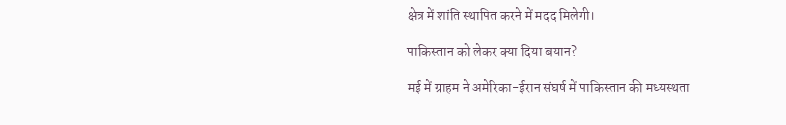क्षेत्र में शांति स्थापित करने में मदद मिलेगी।

पाकिस्तान को लेकर क्या दिया बयान?

मई में ग्राहम ने अमेरिका-ईरान संघर्ष में पाकिस्तान की मध्यस्थता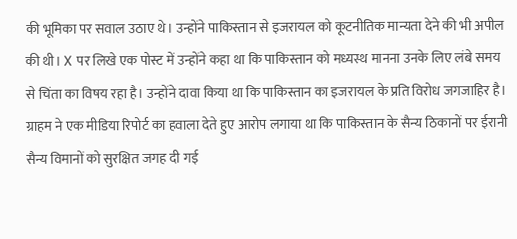की भूमिका पर सवाल उठाए थे। उन्होंने पाकिस्तान से इजरायल को कूटनीतिक मान्यता देने की भी अपील की थी। X पर लिखे एक पोस्ट में उन्होंने कहा था कि पाकिस्तान को मध्यस्थ मानना उनके लिए लंबे समय से चिंता का विषय रहा है। उन्होंने दावा किया था कि पाकिस्तान का इजरायल के प्रति विरोध जगजाहिर है। ग्राहम ने एक मीडिया रिपोर्ट का हवाला देते हुए आरोप लगाया था कि पाकिस्तान के सैन्य ठिकानों पर ईरानी सैन्य विमानों को सुरक्षित जगह दी गई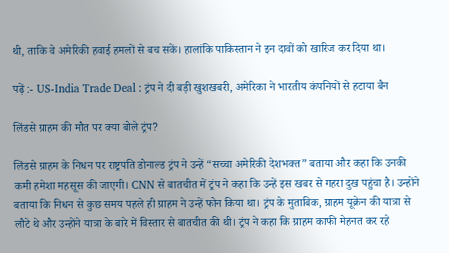थी, ताकि वे अमेरिकी हवाई हमलों से बच सकें। हालांकि पाकिस्तान ने इन दावों को खारिज कर दिया था।

पढ़ें :- US-India Trade Deal : ट्रंप ने दी बड़ी खुशखबरी, अमेरिका ने भारतीय कंपनियों से हटाया बैन

लिंडसे ग्राहम की मौत पर क्या बोले ट्रंप?

लिंडसे ग्राहम के निधन पर राष्ट्रपति डोनाल्ड ट्रंप ने उन्हें “सच्चा अमेरिकी देशभक्त” बताया और कहा कि उनकी कमी हमेशा महसूस की जाएगी। CNN से बातचीत में ट्रंप ने कहा कि उन्हें इस खबर से गहरा दुख पहुंचा है। उन्होंने बताया कि निधन से कुछ समय पहले ही ग्राहम ने उन्हें फोन किया था। ट्रंप के मुताबिक, ग्राहम यूक्रेन की यात्रा से लौटे थे और उन्होंने यात्रा के बारे में विस्तार से बातचीत की थी। ट्रंप ने कहा कि ग्राहम काफी मेहनत कर रहे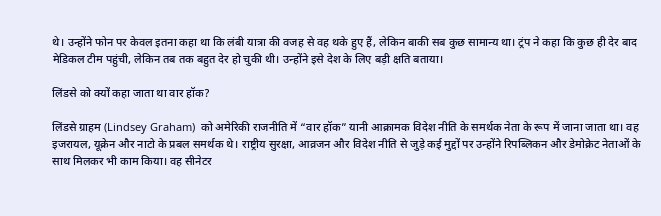थे। उन्होंने फोन पर केवल इतना कहा था कि लंबी यात्रा की वजह से वह थके हुए हैं, लेकिन बाकी सब कुछ सामान्य था। ट्रंप ने कहा कि कुछ ही देर बाद मेडिकल टीम पहुंची, लेकिन तब तक बहुत देर हो चुकी थी। उन्होंने इसे देश के लिए बड़ी क्षति बताया।

लिंडसे को क्यों कहा जाता था वार हॉक?

लिंडसे ग्राहम (Lindsey Graham)  को अमेरिकी राजनीति में “वार हॉक” यानी आक्रामक विदेश नीति के समर्थक नेता के रूप में जाना जाता था। वह इजरायल, यूक्रेन और नाटो के प्रबल समर्थक थे। राष्ट्रीय सुरक्षा, आव्रजन और विदेश नीति से जुड़े कई मुद्दों पर उन्होंने रिपब्लिकन और डेमोक्रेट नेताओं के साथ मिलकर भी काम किया। वह सीनेटर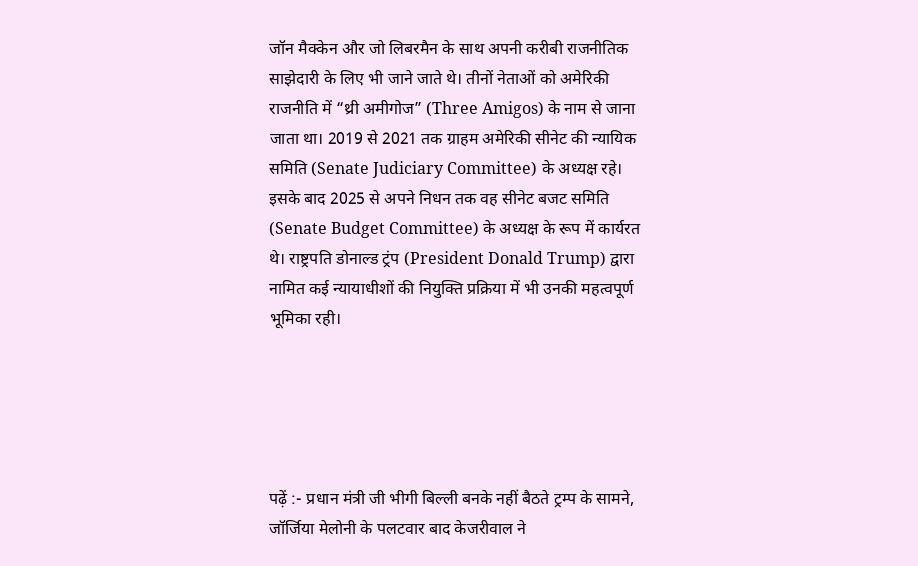जॉन मैक्केन और जो लिबरमैन के साथ अपनी करीबी राजनीतिक साझेदारी के लिए भी जाने जाते थे। तीनों नेताओं को अमेरिकी राजनीति में “थ्री अमीगोज” (Three Amigos) के नाम से जाना जाता था। 2019 से 2021 तक ग्राहम अमेरिकी सीनेट की न्यायिक समिति (Senate Judiciary Committee) के अध्यक्ष रहे। इसके बाद 2025 से अपने निधन तक वह सीनेट बजट समिति (Senate Budget Committee) के अध्यक्ष के रूप में कार्यरत थे। राष्ट्रपति डोनाल्ड ट्रंप (President Donald Trump) द्वारा नामित कई न्यायाधीशों की नियुक्ति प्रक्रिया में भी उनकी महत्वपूर्ण भूमिका रही।





पढ़ें :- प्रधान मंत्री जी भीगी बिल्ली बनके नहीं बैठते ट्रम्प के सामने, जॉर्जिया मेलोनी के पलटवार बाद केजरीवाल ने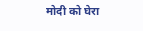मोदी को घेरा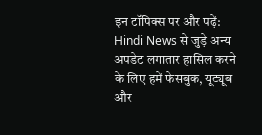इन टॉपिक्स पर और पढ़ें:
Hindi News से जुड़े अन्य अपडेट लगातार हासिल करने के लिए हमें फेसबुक, यूट्यूब और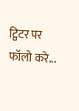ट्विटर पर फॉलो करे...